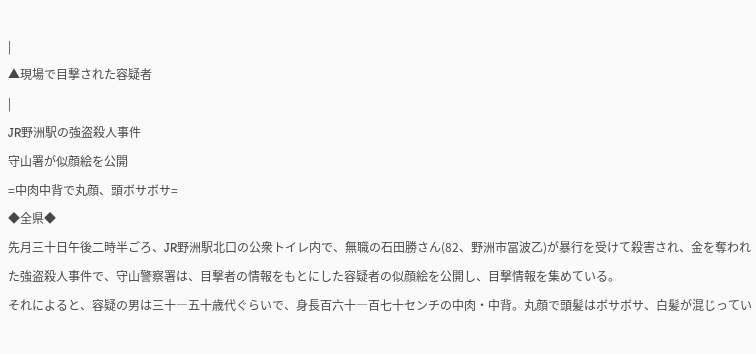|
▲現場で目撃された容疑者
|
JR野洲駅の強盗殺人事件
守山署が似顔絵を公開
=中肉中背で丸顔、頭ボサボサ=
◆全県◆
先月三十日午後二時半ごろ、JR野洲駅北口の公衆トイレ内で、無職の石田勝さん(82、野洲市冨波乙)が暴行を受けて殺害され、金を奪われた強盗殺人事件で、守山警察署は、目撃者の情報をもとにした容疑者の似顔絵を公開し、目撃情報を集めている。
それによると、容疑の男は三十―五十歳代ぐらいで、身長百六十―百七十センチの中肉・中背。丸顔で頭髪はボサボサ、白髪が混じってい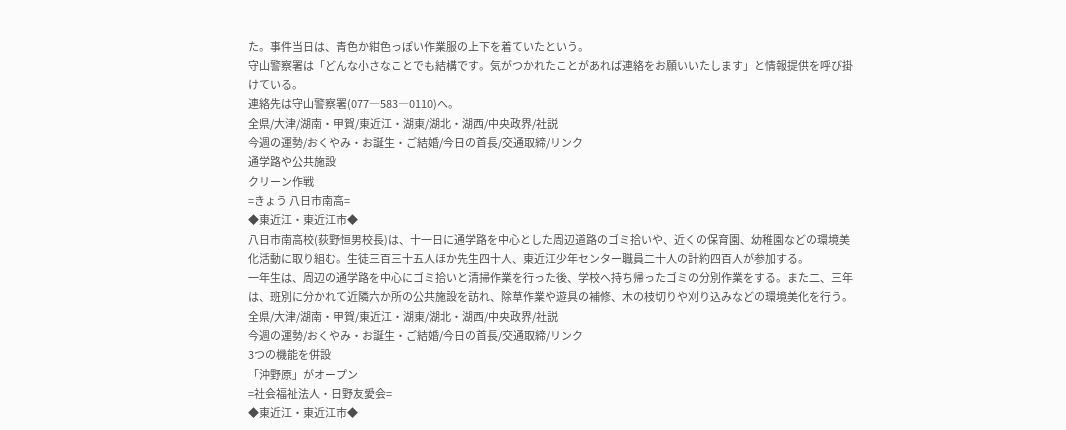た。事件当日は、青色か紺色っぽい作業服の上下を着ていたという。
守山警察署は「どんな小さなことでも結構です。気がつかれたことがあれば連絡をお願いいたします」と情報提供を呼び掛けている。
連絡先は守山警察署(077―583―0110)へ。
全県/大津/湖南・甲賀/東近江・湖東/湖北・湖西/中央政界/社説
今週の運勢/おくやみ・お誕生・ご結婚/今日の首長/交通取締/リンク
通学路や公共施設
クリーン作戦
=きょう 八日市南高=
◆東近江・東近江市◆
八日市南高校(荻野恒男校長)は、十一日に通学路を中心とした周辺道路のゴミ拾いや、近くの保育園、幼稚園などの環境美化活動に取り組む。生徒三百三十五人ほか先生四十人、東近江少年センター職員二十人の計約四百人が参加する。
一年生は、周辺の通学路を中心にゴミ拾いと清掃作業を行った後、学校へ持ち帰ったゴミの分別作業をする。また二、三年は、班別に分かれて近隣六か所の公共施設を訪れ、除草作業や遊具の補修、木の枝切りや刈り込みなどの環境美化を行う。
全県/大津/湖南・甲賀/東近江・湖東/湖北・湖西/中央政界/社説
今週の運勢/おくやみ・お誕生・ご結婚/今日の首長/交通取締/リンク
3つの機能を併設
「沖野原」がオープン
=社会福祉法人・日野友愛会=
◆東近江・東近江市◆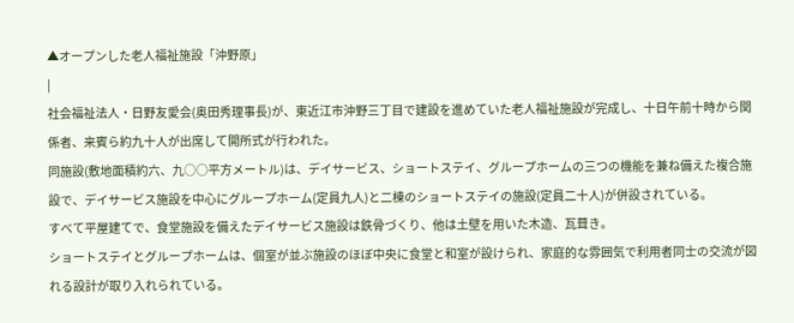▲オープンした老人福祉施設「沖野原」
|
社会福祉法人・日野友愛会(奥田秀理事長)が、東近江市沖野三丁目で建設を進めていた老人福祉施設が完成し、十日午前十時から関係者、来賓ら約九十人が出席して開所式が行われた。
同施設(敷地面積約六、九○○平方メートル)は、デイサービス、ショートステイ、グループホームの三つの機能を兼ね備えた複合施設で、デイサービス施設を中心にグループホーム(定員九人)と二棟のショートステイの施設(定員二十人)が併設されている。
すべて平屋建てで、食堂施設を備えたデイサービス施設は鉄骨づくり、他は土壁を用いた木造、瓦葺き。
ショートステイとグループホームは、個室が並ぶ施設のほぼ中央に食堂と和室が設けられ、家庭的な雰囲気で利用者同士の交流が図れる設計が取り入れられている。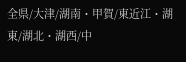全県/大津/湖南・甲賀/東近江・湖東/湖北・湖西/中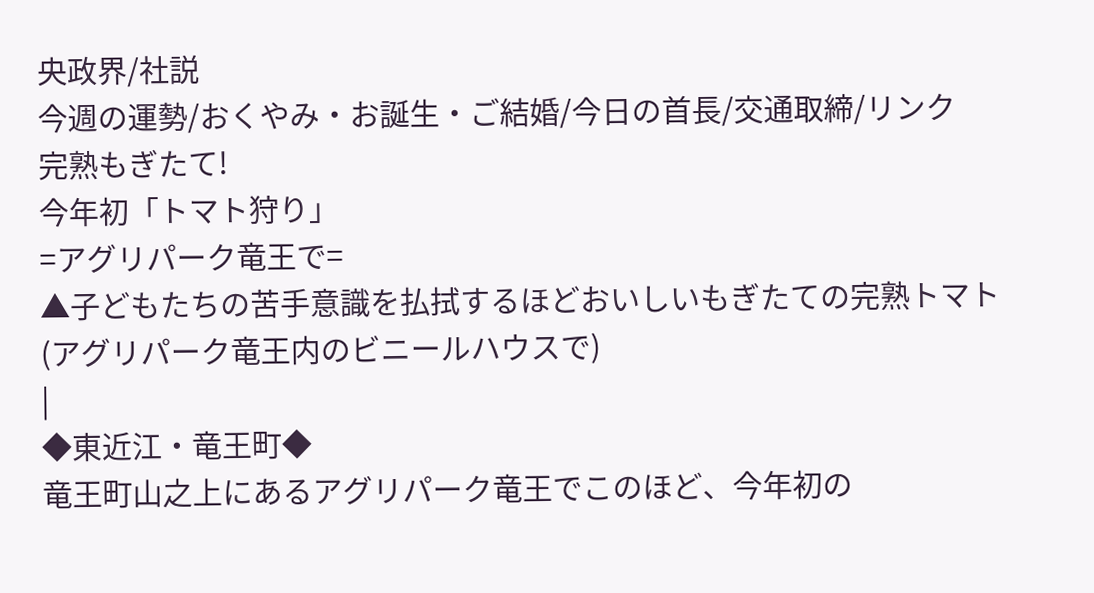央政界/社説
今週の運勢/おくやみ・お誕生・ご結婚/今日の首長/交通取締/リンク
完熟もぎたて!
今年初「トマト狩り」
=アグリパーク竜王で=
▲子どもたちの苦手意識を払拭するほどおいしいもぎたての完熟トマト(アグリパーク竜王内のビニールハウスで)
|
◆東近江・竜王町◆
竜王町山之上にあるアグリパーク竜王でこのほど、今年初の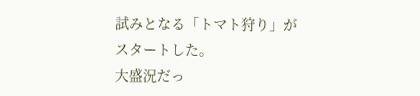試みとなる「トマト狩り」がスタートした。
大盛況だっ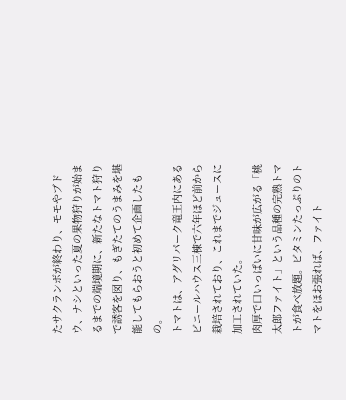たサクランボが終わり、モモやブドウ、ナシといった夏の果物狩りが始まるまでの端境期に、新たなトマト狩りで誘客を図り、もぎたてのうまみを堪能してもらおうと初めて企画したもの。
トマトは、アグリパーク竜王内にあるビニールハウス三棟で六年ほど前から栽培されており、これまでジュースに加工されていた。
肉厚で口いっぱいに甘味が広がる「桃太郎ファイト」という品種の完熟トマトが食べ放題。ビタミンたっぷりのトマトをほお張れば、ファイト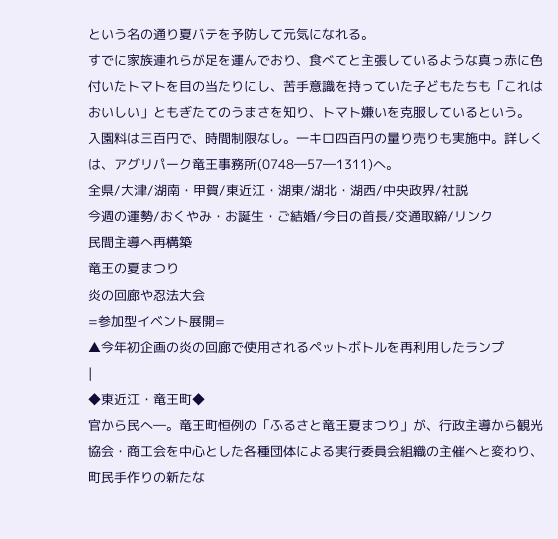という名の通り夏バテを予防して元気になれる。
すでに家族連れらが足を運んでおり、食べてと主張しているような真っ赤に色付いたトマトを目の当たりにし、苦手意識を持っていた子どもたちも「これはおいしい」ともぎたてのうまさを知り、トマト嫌いを克服しているという。
入園料は三百円で、時間制限なし。一キロ四百円の量り売りも実施中。詳しくは、アグリパーク竜王事務所(0748―57―1311)へ。
全県/大津/湖南・甲賀/東近江・湖東/湖北・湖西/中央政界/社説
今週の運勢/おくやみ・お誕生・ご結婚/今日の首長/交通取締/リンク
民間主導へ再構築
竜王の夏まつり
炎の回廊や忍法大会
=参加型イベント展開=
▲今年初企画の炎の回廊で使用されるペットボトルを再利用したランプ
|
◆東近江・竜王町◆
官から民へ―。竜王町恒例の「ふるさと竜王夏まつり」が、行政主導から観光協会・商工会を中心とした各種団体による実行委員会組織の主催へと変わり、町民手作りの新たな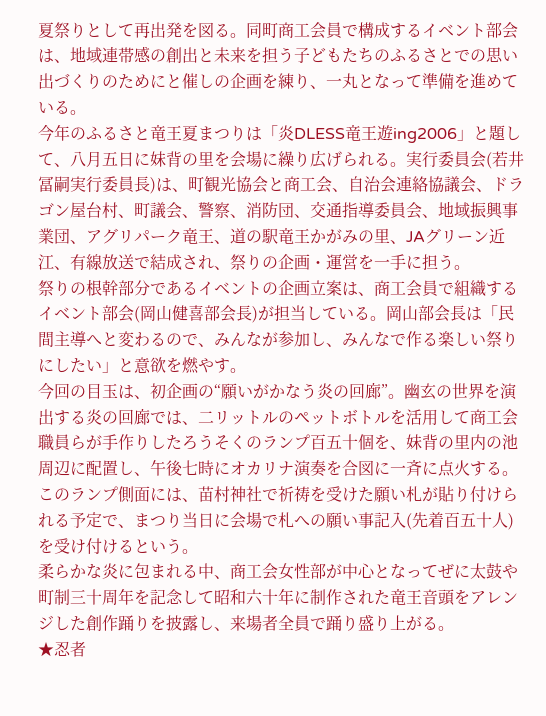夏祭りとして再出発を図る。同町商工会員で構成するイベント部会は、地域連帯感の創出と未来を担う子どもたちのふるさとでの思い出づくりのためにと催しの企画を練り、一丸となって準備を進めている。
今年のふるさと竜王夏まつりは「炎DLESS竜王遊ing2006」と題して、八月五日に妹背の里を会場に繰り広げられる。実行委員会(若井冨嗣実行委員長)は、町観光協会と商工会、自治会連絡協議会、ドラゴン屋台村、町議会、警察、消防団、交通指導委員会、地域振興事業団、アグリパーク竜王、道の駅竜王かがみの里、JAグリーン近江、有線放送で結成され、祭りの企画・運営を一手に担う。
祭りの根幹部分であるイベントの企画立案は、商工会員で組織するイベント部会(岡山健喜部会長)が担当している。岡山部会長は「民間主導へと変わるので、みんなが参加し、みんなで作る楽しい祭りにしたい」と意欲を燃やす。
今回の目玉は、初企画の“願いがかなう炎の回廊”。幽玄の世界を演出する炎の回廊では、二リットルのペットボトルを活用して商工会職員らが手作りしたろうそくのランプ百五十個を、妹背の里内の池周辺に配置し、午後七時にオカリナ演奏を合図に一斉に点火する。
このランプ側面には、苗村神社で祈祷を受けた願い札が貼り付けられる予定で、まつり当日に会場で札への願い事記入(先着百五十人)を受け付けるという。
柔らかな炎に包まれる中、商工会女性部が中心となってぜに太鼓や町制三十周年を記念して昭和六十年に制作された竜王音頭をアレンジした創作踊りを披露し、来場者全員で踊り盛り上がる。
★忍者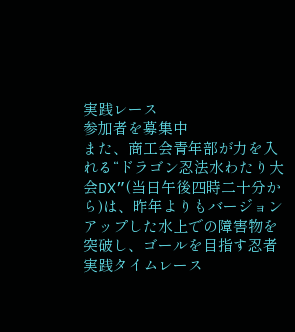実践レース
参加者を募集中
また、商工会青年部が力を入れる“ドラゴン忍法水わたり大会DX”(当日午後四時二十分から)は、昨年よりもバージョンアップした水上での障害物を突破し、ゴールを目指す忍者実践タイムレース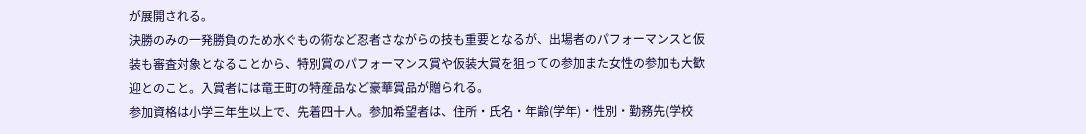が展開される。
決勝のみの一発勝負のため水ぐもの術など忍者さながらの技も重要となるが、出場者のパフォーマンスと仮装も審査対象となることから、特別賞のパフォーマンス賞や仮装大賞を狙っての参加また女性の参加も大歓迎とのこと。入賞者には竜王町の特産品など豪華賞品が贈られる。
参加資格は小学三年生以上で、先着四十人。参加希望者は、住所・氏名・年齢(学年)・性別・勤務先(学校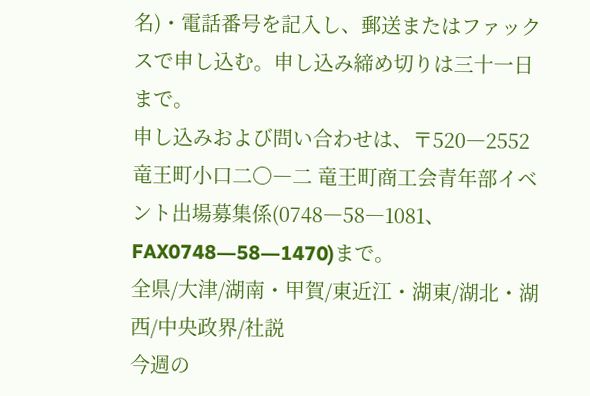名)・電話番号を記入し、郵送またはファックスで申し込む。申し込み締め切りは三十一日まで。
申し込みおよび問い合わせは、〒520―2552 竜王町小口二〇―二 竜王町商工会青年部イベント出場募集係(0748―58―1081、FAX0748―58―1470)まで。
全県/大津/湖南・甲賀/東近江・湖東/湖北・湖西/中央政界/社説
今週の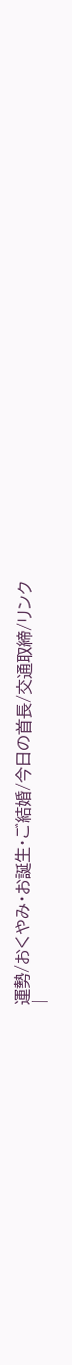運勢/おくやみ・お誕生・ご結婚/今日の首長/交通取締/リンク
|